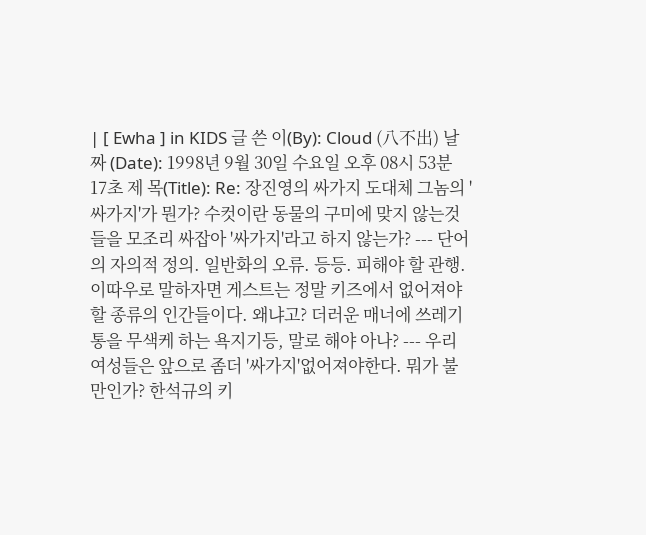| [ Ewha ] in KIDS 글 쓴 이(By): Cloud (八不出) 날 짜 (Date): 1998년 9월 30일 수요일 오후 08시 53분 17초 제 목(Title): Re: 장진영의 싸가지 도대체 그놈의 '싸가지'가 뭔가? 수컷이란 동물의 구미에 맞지 않는것들을 모조리 싸잡아 '싸가지'라고 하지 않는가? --- 단어의 자의적 정의. 일반화의 오류. 등등. 피해야 할 관행. 이따우로 말하자면 게스트는 정말 키즈에서 없어져야 할 종류의 인간들이다. 왜냐고? 더러운 매너에 쓰레기통을 무색케 하는 욕지기등, 말로 해야 아나? --- 우리 여성들은 앞으로 좀더 '싸가지'없어져야한다. 뭐가 불만인가? 한석규의 키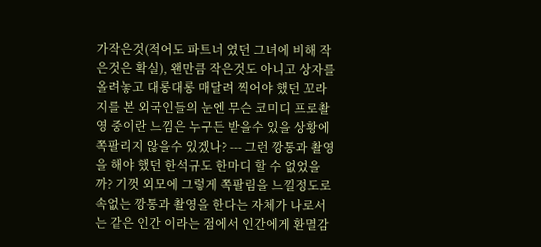가작은것(적어도 파트너 였던 그녀에 비해 작은것은 확실), 왠만큼 작은것도 아니고 상자를 올려놓고 대롱대롱 매달려 찍어야 했던 꼬라지를 본 외국인들의 눈엔 무슨 코미디 프로촬영 중이란 느낌은 누구든 받을수 있을 상황에 쪽팔리지 않을수 있겠나? --- 그런 깡통과 촬영을 해야 했던 한석규도 한마디 할 수 없었을까? 기껏 외모에 그렇게 쪽팔림을 느낄정도로 속없는 깡통과 촬영을 한다는 자체가 나로서는 같은 인간 이라는 점에서 인간에게 환멸감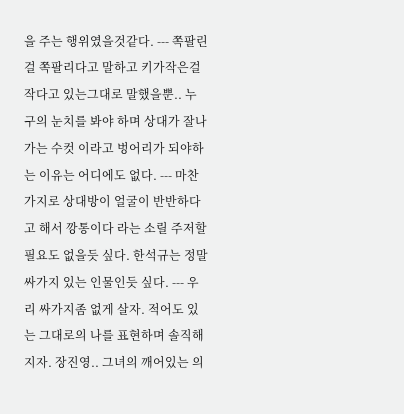을 주는 행위였을것같다. --- 쪽팔린걸 쪽팔리다고 말하고 키가작은걸 작다고 있는그대로 말했을뿐.. 누구의 눈치를 봐야 하며 상대가 잘나가는 수컷 이라고 벙어리가 되야하는 이유는 어디에도 없다. --- 마찬가지로 상대방이 얼굴이 반반하다고 해서 깡통이다 라는 소릴 주저할 필요도 없을듯 싶다. 한석규는 정말 싸가지 있는 인물인듯 싶다. --- 우리 싸가지좀 없게 살자. 적어도 있는 그대로의 나를 표현하며 솔직해 지자. 장진영.. 그녀의 깨어있는 의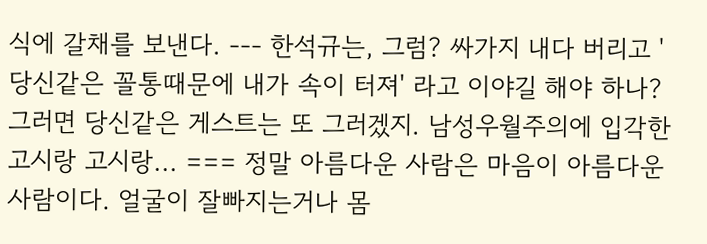식에 갈채를 보낸다. --- 한석규는, 그럼? 싸가지 내다 버리고 '당신같은 꼴통때문에 내가 속이 터져' 라고 이야길 해야 하나? 그러면 당신같은 게스트는 또 그러겠지. 남성우월주의에 입각한 고시랑 고시랑... === 정말 아름다운 사람은 마음이 아름다운 사람이다. 얼굴이 잘빠지는거나 몸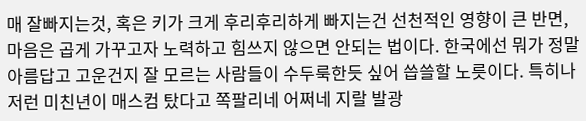매 잘빠지는것, 혹은 키가 크게 후리후리하게 빠지는건 선천적인 영향이 큰 반면, 마음은 곱게 가꾸고자 노력하고 힘쓰지 않으면 안되는 법이다. 한국에선 뭐가 정말 아름답고 고운건지 잘 모르는 사람들이 수두룩한듯 싶어 씁쓸할 노릇이다. 특히나 저런 미친년이 매스컴 탔다고 쪽팔리네 어쩌네 지랄 발광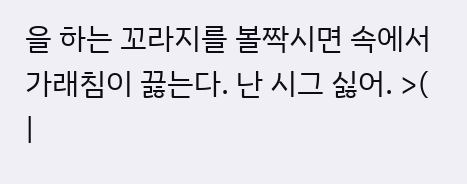을 하는 꼬라지를 볼짝시면 속에서 가래침이 끓는다. 난 시그 싫어. >( |